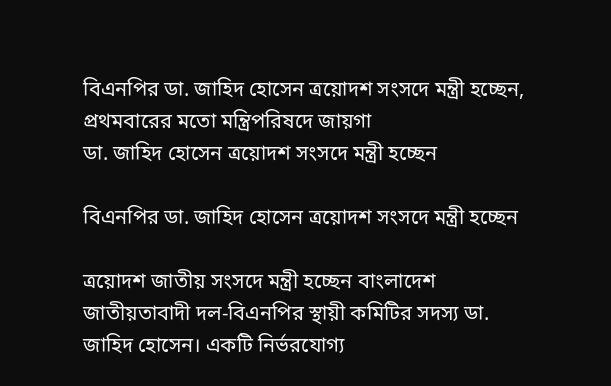বিএনপির ডা. জাহিদ হোসেন ত্রয়োদশ সংসদে মন্ত্রী হচ্ছেন, প্রথমবারের মতো মন্ত্রিপরিষদে জায়গা
ডা. জাহিদ হোসেন ত্রয়োদশ সংসদে মন্ত্রী হচ্ছেন

বিএনপির ডা. জাহিদ হোসেন ত্রয়োদশ সংসদে মন্ত্রী হচ্ছেন

ত্রয়োদশ জাতীয় সংসদে মন্ত্রী হচ্ছেন বাংলাদেশ জাতীয়তাবাদী দল-বিএনপির স্থায়ী কমিটির সদস্য ডা. জাহিদ হোসেন। একটি নির্ভরযোগ্য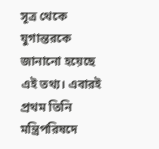সূত্র থেকে যুগান্তরকে জানানো হয়েছে এই তথ্য। এবারই প্রথম তিনি মন্ত্রিপরিষদে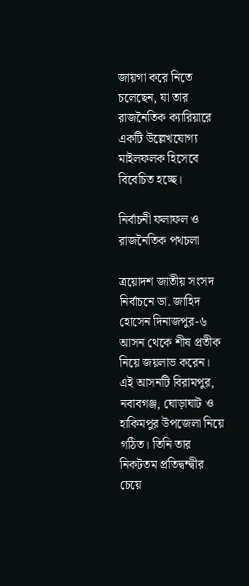জায়গা করে নিতে চলেছেন, যা তার রাজনৈতিক ক্যারিয়ারে একটি উল্লেখযোগ্য মাইলফলক হিসেবে বিবেচিত হচ্ছে।

নির্বাচনী ফলাফল ও রাজনৈতিক পথচলা

ত্রয়োদশ জাতীয় সংসদ নির্বাচনে ডা. জাহিদ হোসেন দিনাজপুর-৬ আসন থেকে শীষ প্রতীক নিয়ে জয়লাভ করেন। এই আসনটি বিরামপুর, নবাবগঞ্জ, ঘোড়াঘাট ও হাকিমপুর উপজেলা নিয়ে গঠিত। তিনি তার নিকটতম প্রতিদ্বন্দ্বীর চেয়ে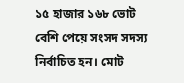১৫ হাজার ১৬৮ ভোট বেশি পেয়ে সংসদ সদস্য নির্বাচিত হন। মোট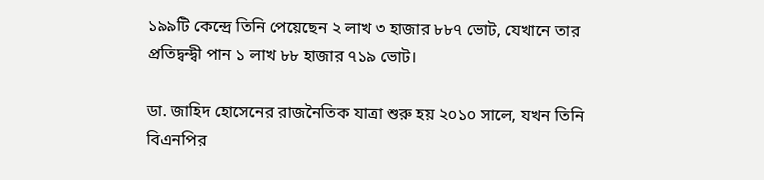১৯৯টি কেন্দ্রে তিনি পেয়েছেন ২ লাখ ৩ হাজার ৮৮৭ ভোট, যেখানে তার প্রতিদ্বন্দ্বী পান ১ লাখ ৮৮ হাজার ৭১৯ ভোট।

ডা. জাহিদ হোসেনের রাজনৈতিক যাত্রা শুরু হয় ২০১০ সালে, যখন তিনি বিএনপির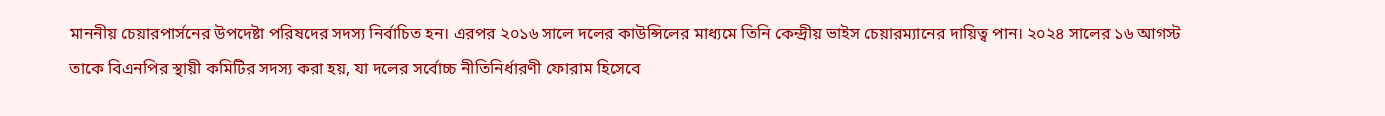মাননীয় চেয়ারপার্সনের উপদেষ্টা পরিষদের সদস্য নির্বাচিত হন। এরপর ২০১৬ সালে দলের কাউন্সিলের মাধ্যমে তিনি কেন্দ্রীয় ভাইস চেয়ারম্যানের দায়িত্ব পান। ২০২৪ সালের ১৬ আগস্ট তাকে বিএনপির স্থায়ী কমিটির সদস্য করা হয়, যা দলের সর্বোচ্চ নীতিনির্ধারণী ফোরাম হিসেবে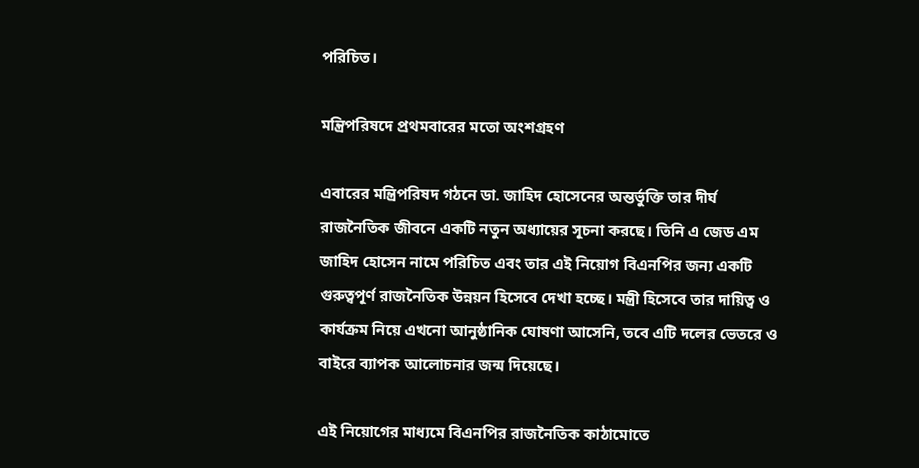পরিচিত।

মন্ত্রিপরিষদে প্রথমবারের মতো অংশগ্রহণ

এবারের মন্ত্রিপরিষদ গঠনে ডা. জাহিদ হোসেনের অন্তর্ভুক্তি তার দীর্ঘ রাজনৈতিক জীবনে একটি নতুন অধ্যায়ের সূচনা করছে। তিনি এ জেড এম জাহিদ হোসেন নামে পরিচিত এবং তার এই নিয়োগ বিএনপির জন্য একটি গুরুত্বপূর্ণ রাজনৈতিক উন্নয়ন হিসেবে দেখা হচ্ছে। মন্ত্রী হিসেবে তার দায়িত্ব ও কার্যক্রম নিয়ে এখনো আনুষ্ঠানিক ঘোষণা আসেনি, তবে এটি দলের ভেতরে ও বাইরে ব্যাপক আলোচনার জন্ম দিয়েছে।

এই নিয়োগের মাধ্যমে বিএনপির রাজনৈতিক কাঠামোতে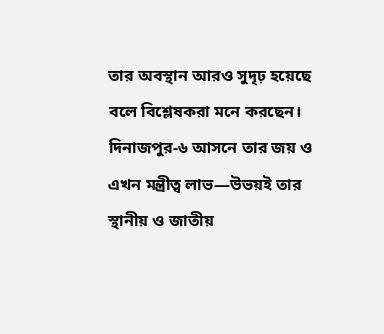তার অবস্থান আরও সুদৃঢ় হয়েছে বলে বিশ্লেষকরা মনে করছেন। দিনাজপুর-৬ আসনে তার জয় ও এখন মন্ত্রীত্ব লাভ—উভয়ই তার স্থানীয় ও জাতীয়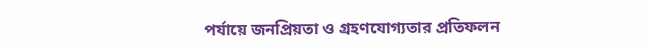পর্যায়ে জনপ্রিয়তা ও গ্রহণযোগ্যতার প্রতিফলন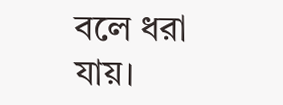বলে ধরা যায়।